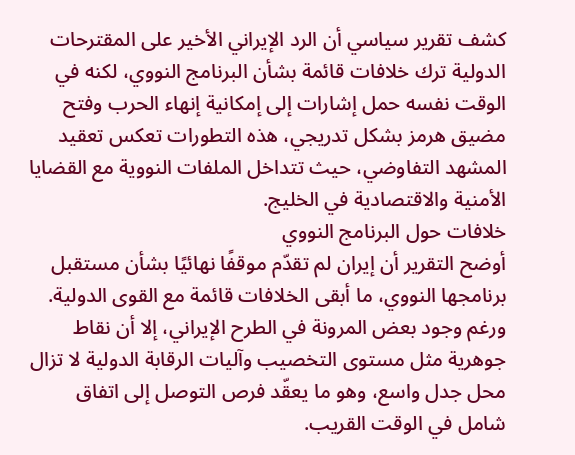كشف تقرير سياسي أن الرد الإيراني الأخير على المقترحات الدولية ترك خلافات قائمة بشأن البرنامج النووي، لكنه في الوقت نفسه حمل إشارات إلى إمكانية إنهاء الحرب وفتح مضيق هرمز بشكل تدريجي، هذه التطورات تعكس تعقيد المشهد التفاوضي، حيث تتداخل الملفات النووية مع القضايا الأمنية والاقتصادية في الخليج.
خلافات حول البرنامج النووي
أوضح التقرير أن إيران لم تقدّم موقفًا نهائيًا بشأن مستقبل برنامجها النووي، ما أبقى الخلافات قائمة مع القوى الدولية. ورغم وجود بعض المرونة في الطرح الإيراني، إلا أن نقاط جوهرية مثل مستوى التخصيب وآليات الرقابة الدولية لا تزال محل جدل واسع، وهو ما يعقّد فرص التوصل إلى اتفاق شامل في الوقت القريب.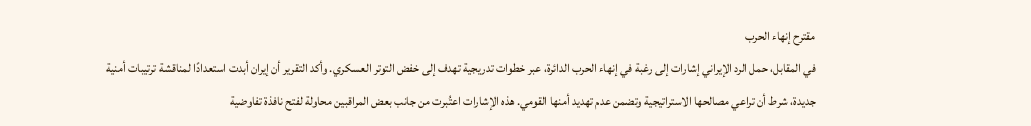مقترح إنهاء الحرب
في المقابل، حمل الرد الإيراني إشارات إلى رغبة في إنهاء الحرب الدائرة، عبر خطوات تدريجية تهدف إلى خفض التوتر العسكري. وأكد التقرير أن إيران أبدت استعدادًا لمناقشة ترتيبات أمنية جديدة، شرط أن تراعي مصالحها الاستراتيجية وتضمن عدم تهديد أمنها القومي. هذه الإشارات اعتُبرت من جانب بعض المراقبين محاولة لفتح نافذة تفاوضية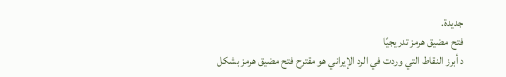جديدة.
فتح مضيق هرمز تدريجيًا
د أبرز النقاط التي وردت في الرد الإيراني هو مقترح فتح مضيق هرمز بشكل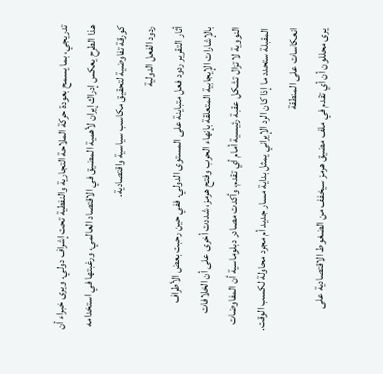تدريجي، بما يسمح بعودة حركة الملاحة التجارية والنفطية تحت إشراف دولي. ويرى خبراء أن هذا الطرح يعكس إدراك إيران لأهمية المضيق في الاقتصاد العالمي، ورغبتها في استخدامه كورقة تفاوضية لتحقيق مكاسب سياسية واقتصادية.
ردود الفعل الدولية
أثار التقرير ردود فعل متباينة على المستوى الدولي. ففي حين رحبت بعض الأطراف بالإشارات الإيجابية المتعلقة بإنهاء الحرب وفتح هرمز، شددت أخرى على أن الخلافات النووية لا تزال تشكل عقبة رئيسية أمام أي تقدم، وأكدت مصادر دبلوماسية أن المفاوضات المقبلة ستحدد ما إذا كان الرد الإيراني يمثل بداية مسار جديد أم مجرد محاولة لكسب الوقت.
انعكاسات على المنطقة
يرى محللون أن أي تقدم في ملف مضيق هرمز سيخفف من الضغوط الاقتصادية على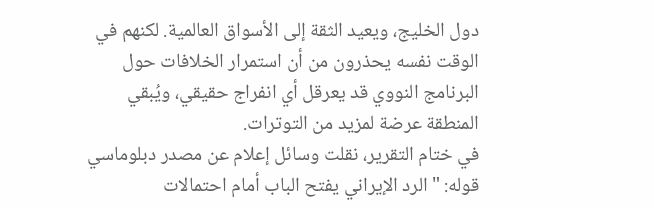دول الخليج، ويعيد الثقة إلى الأسواق العالمية. لكنهم في الوقت نفسه يحذرون من أن استمرار الخلافات حول البرنامج النووي قد يعرقل أي انفراج حقيقي، ويُبقي المنطقة عرضة لمزيد من التوترات.
في ختام التقرير، نقلت وسائل إعلام عن مصدر دبلوماسي قوله: "الرد الإيراني يفتح الباب أمام احتمالات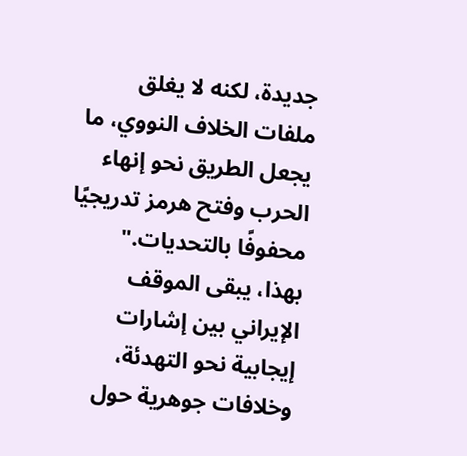جديدة، لكنه لا يغلق ملفات الخلاف النووي، ما يجعل الطريق نحو إنهاء الحرب وفتح هرمز تدريجيًا محفوفًا بالتحديات."
بهذا، يبقى الموقف الإيراني بين إشارات إيجابية نحو التهدئة، وخلافات جوهرية حول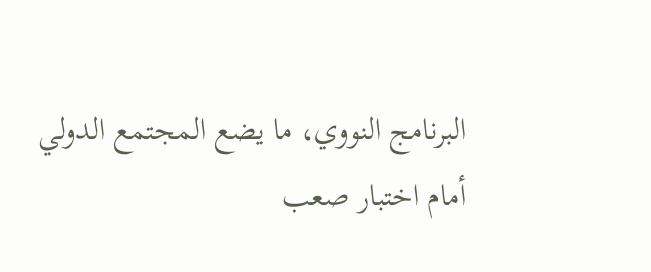البرنامج النووي، ما يضع المجتمع الدولي أمام اختبار صعب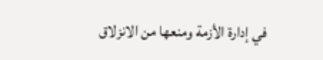في إدارة الأزمة ومنعها من الانزلاق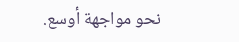نحو مواجهة أوسع.